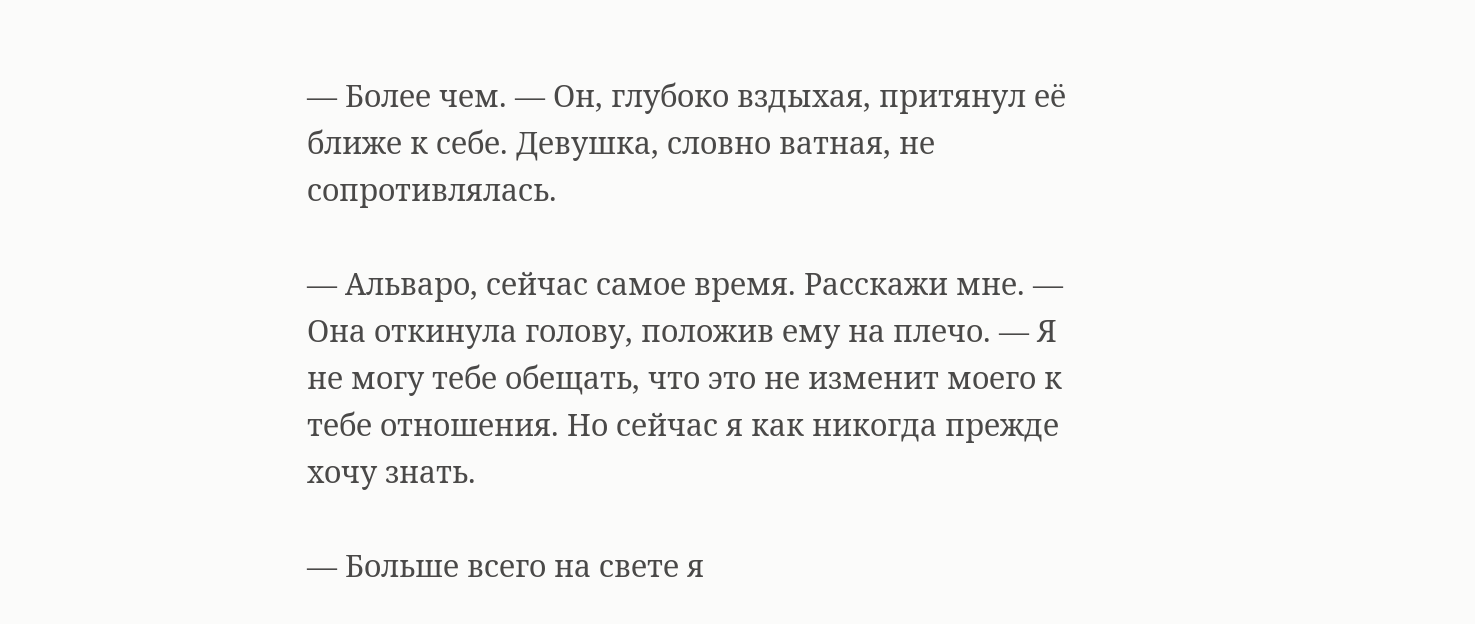— Более чем. — Он, глубоко вздыхая, притянул её ближе к себе. Девушка, словно ватная, не сопротивлялась.

— Альваро, сейчас самое время. Расскажи мне. — Она откинула голову, положив ему на плечо. — Я не могу тебе обещать, что это не изменит моего к тебе отношения. Но сейчас я как никогда прежде хочу знать.

— Больше всего на свете я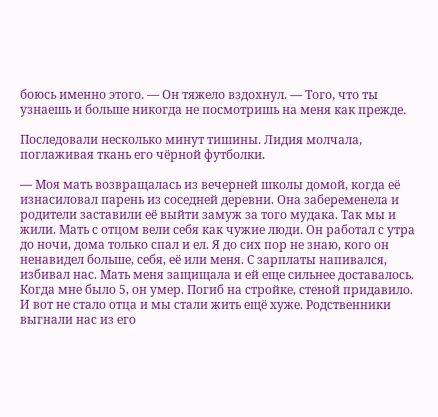боюсь именно этого. — Он тяжело вздохнул. — Того, что ты узнаешь и больше никогда не посмотришь на меня как прежде.

Последовали несколько минут тишины. Лидия молчала, поглаживая ткань его чёрной футболки.

— Моя мать возвращалась из вечерней школы домой, когда её изнасиловал парень из соседней деревни. Она забеременела и родители заставили её выйти замуж за того мудака. Так мы и жили. Мать с отцом вели себя как чужие люди. Он работал с утра до ночи, дома только спал и ел. Я до сих пор не знаю, кого он ненавидел больше, себя, её или меня. С зарплаты напивался, избивал нас. Мать меня защищала и ей еще сильнее доставалось. Когда мне было 5, он умер. Погиб на стройке, стеной придавило. И вот не стало отца и мы стали жить ещё хуже. Родственники выгнали нас из его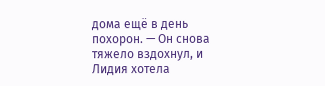дома ещё в день похорон. — Он снова тяжело вздохнул, и Лидия хотела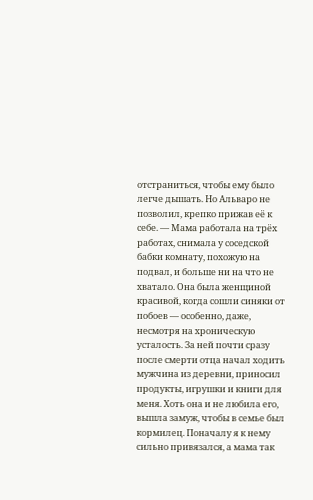отстраниться, чтобы ему было легче дышать. Но Альваро не позволил, крепко прижав её к себе. — Мама работала на трёх работах, снимала у соседской бабки комнату, похожую на подвал, и больше ни на что не хватало. Она была женщиной красивой, когда сошли синяки от побоев — особенно, даже, несмотря на хроническую усталость. За ней почти сразу после смерти отца начал ходить мужчина из деревни, приносил продукты, игрушки и книги для меня. Хоть она и не любила его, вышла замуж, чтобы в семье был кормилец. Поначалу я к нему сильно привязался, а мама так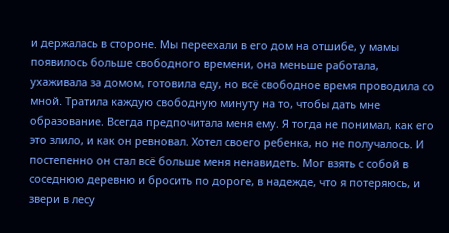и держалась в стороне. Мы переехали в его дом на отшибе, у мамы появилось больше свободного времени, она меньше работала, ухаживала за домом, готовила еду, но всё свободное время проводила со мной. Тратила каждую свободную минуту на то, чтобы дать мне образование. Всегда предпочитала меня ему. Я тогда не понимал, как его это злило, и как он ревновал. Хотел своего ребенка, но не получалось. И постепенно он стал всё больше меня ненавидеть. Мог взять с собой в соседнюю деревню и бросить по дороге, в надежде, что я потеряюсь, и звери в лесу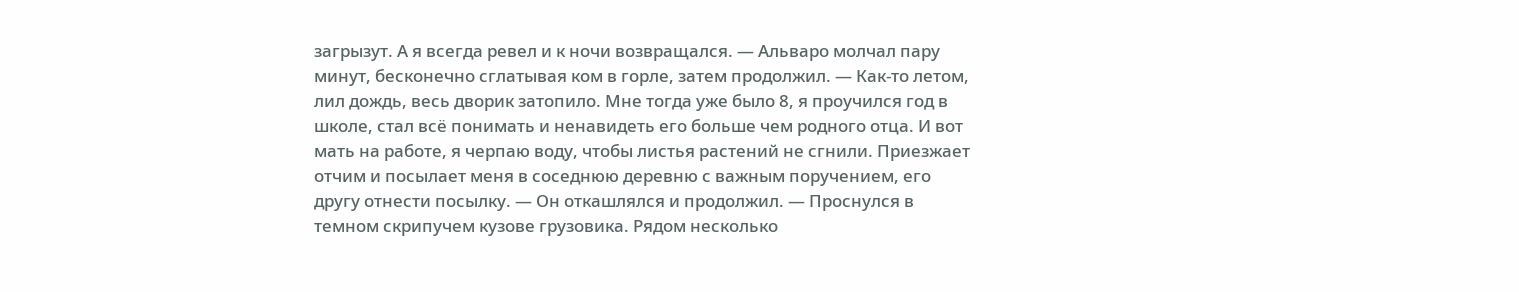загрызут. А я всегда ревел и к ночи возвращался. — Альваро молчал пару минут, бесконечно сглатывая ком в горле, затем продолжил. — Как-то летом, лил дождь, весь дворик затопило. Мне тогда уже было 8, я проучился год в школе, стал всё понимать и ненавидеть его больше чем родного отца. И вот мать на работе, я черпаю воду, чтобы листья растений не сгнили. Приезжает отчим и посылает меня в соседнюю деревню с важным поручением, его другу отнести посылку. — Он откашлялся и продолжил. — Проснулся в темном скрипучем кузове грузовика. Рядом несколько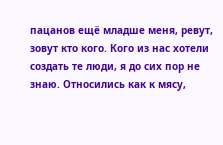пацанов ещё младше меня, ревут, зовут кто кого. Кого из нас хотели создать те люди, я до сих пор не знаю. Относились как к мясу,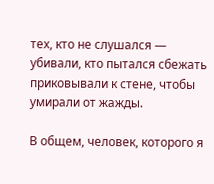тех, кто не слушался — убивали, кто пытался сбежать приковывали к стене, чтобы умирали от жажды.

В общем, человек, которого я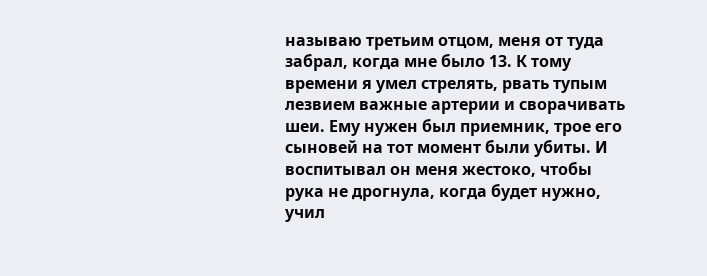называю третьим отцом, меня от туда забрал, когда мне было 13. К тому времени я умел стрелять, рвать тупым лезвием важные артерии и сворачивать шеи. Ему нужен был приемник, трое его сыновей на тот момент были убиты. И воспитывал он меня жестоко, чтобы рука не дрогнула, когда будет нужно, учил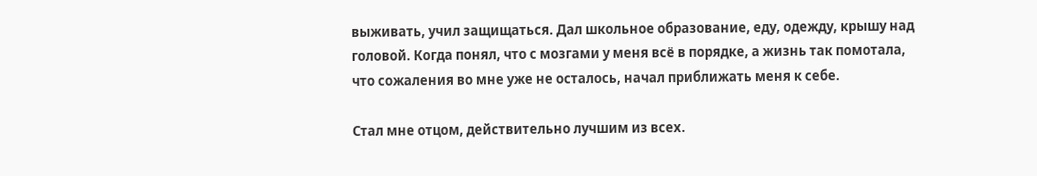выживать, учил защищаться. Дал школьное образование, еду, одежду, крышу над головой. Когда понял, что с мозгами у меня всё в порядке, а жизнь так помотала, что сожаления во мне уже не осталось, начал приближать меня к себе.

Стал мне отцом, действительно лучшим из всех.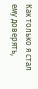Как только я стал ему доверять,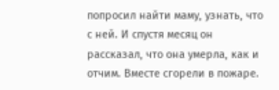попросил найти маму, узнать, что с ней. И спустя месяц он рассказал, что она умерла, как и отчим. Вместе сгорели в пожаре.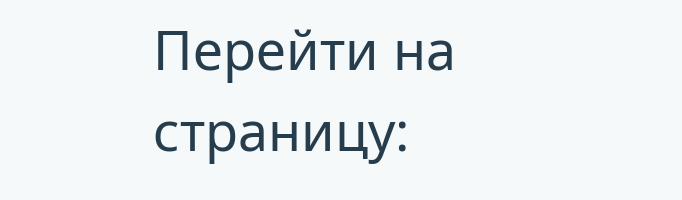Перейти на страницу: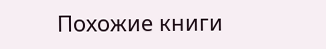Похожие книги